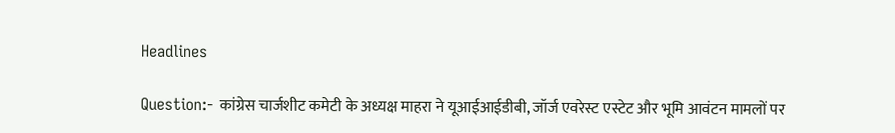Headlines

Question:- कांग्रेस चार्जशीट कमेटी के अध्यक्ष माहरा ने यूआईआईडीबी, जॉर्ज एवरेस्ट एस्टेट और भूमि आवंटन मामलों पर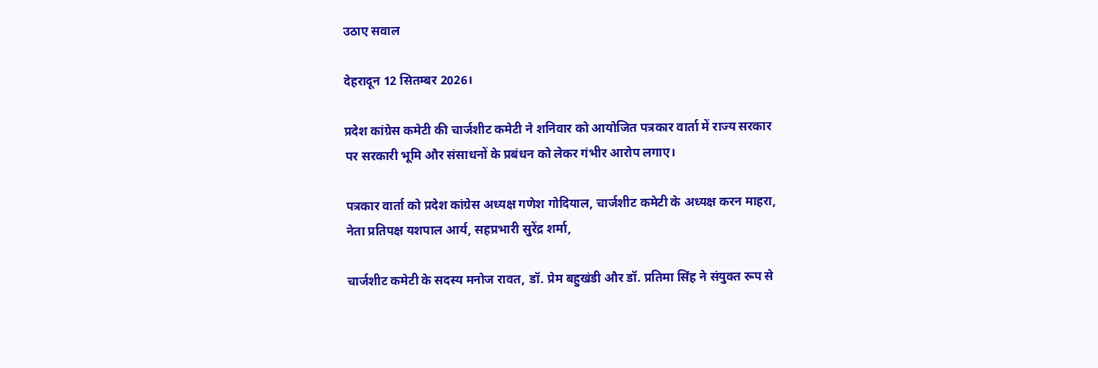उठाए सवाल

देहरादून 12 सितम्बर 2026।

प्रदेश कांग्रेस कमेटी की चार्जशीट कमेटी ने शनिवार को आयोजित पत्रकार वार्ता में राज्य सरकार पर सरकारी भूमि और संसाधनों के प्रबंधन को लेकर गंभीर आरोप लगाए।

पत्रकार वार्ता को प्रदेश कांग्रेस अध्यक्ष गणेश गोदियाल, चार्जशीट कमेटी के अध्यक्ष करन माहरा, नेता प्रतिपक्ष यशपाल आर्य, सहप्रभारी सुरेंद्र शर्मा,

चार्जशीट कमेटी के सदस्य मनोज रावत, डॉ. प्रेम बहुखंडी और डॉ. प्रतिमा सिंह ने संयुक्त रूप से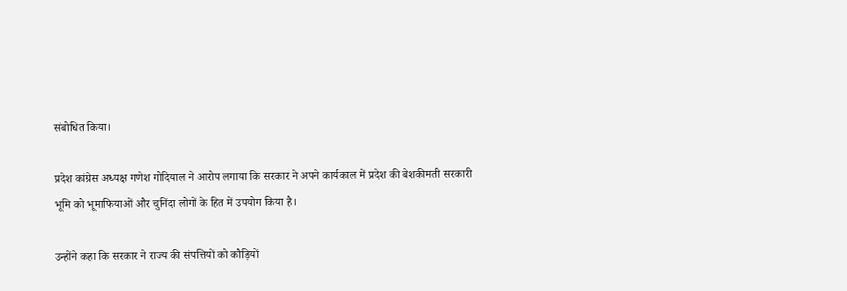संबोधित किया।

प्रदेश कांग्रेस अध्यक्ष गणेश गोदियाल ने आरोप लगाया कि सरकार ने अपने कार्यकाल में प्रदेश की बेशकीमती सरकारी भूमि को भूमाफियाओं और चुनिंदा लोगों के हित में उपयोग किया है।

उन्होंने कहा कि सरकार ने राज्य की संपत्तियों को कौड़ियों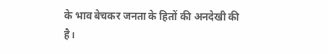के भाव बेचकर जनता के हितों की अनदेखी की है।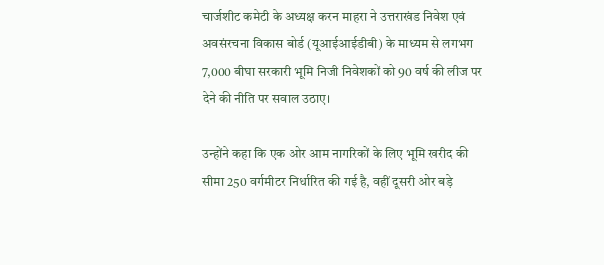चार्जशीट कमेटी के अध्यक्ष करन माहरा ने उत्तराखंड निवेश एवं अवसंरचना विकास बोर्ड (यूआईआईडीबी) के माध्यम से लगभग 7,000 बीघा सरकारी भूमि निजी निवेशकों को 90 वर्ष की लीज पर देने की नीति पर सवाल उठाए।

उन्होंने कहा कि एक ओर आम नागरिकों के लिए भूमि खरीद की सीमा 250 वर्गमीटर निर्धारित की गई है, वहीं दूसरी ओर बड़े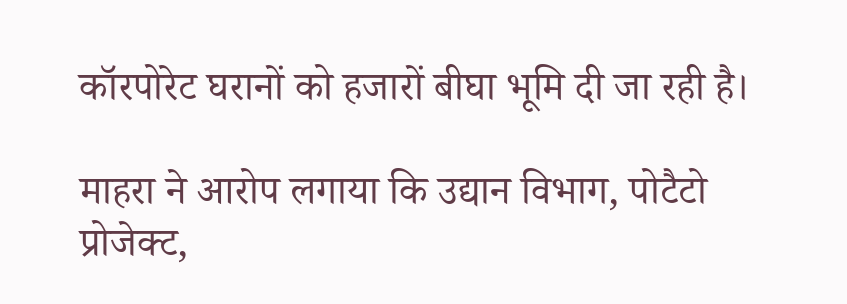कॉरपोरेट घरानों को हजारों बीघा भूमि दी जा रही है।

माहरा ने आरोप लगाया कि उद्यान विभाग, पोटैटो प्रोजेक्ट,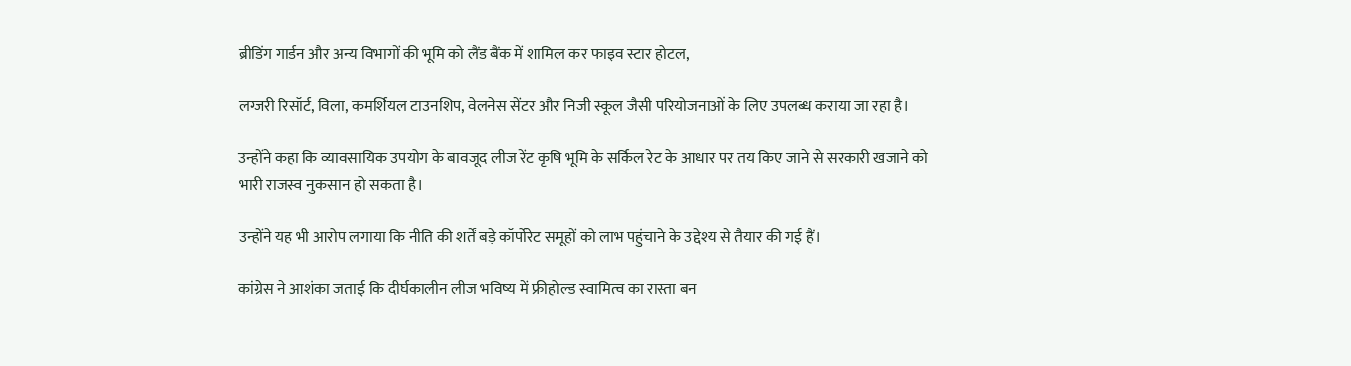ब्रीडिंग गार्डन और अन्य विभागों की भूमि को लैंड बैंक में शामिल कर फाइव स्टार होटल,

लग्जरी रिसॉर्ट, विला, कमर्शियल टाउनशिप, वेलनेस सेंटर और निजी स्कूल जैसी परियोजनाओं के लिए उपलब्ध कराया जा रहा है।

उन्होंने कहा कि व्यावसायिक उपयोग के बावजूद लीज रेंट कृषि भूमि के सर्किल रेट के आधार पर तय किए जाने से सरकारी खजाने को भारी राजस्व नुकसान हो सकता है।

उन्होंने यह भी आरोप लगाया कि नीति की शर्तें बड़े कॉर्पोरेट समूहों को लाभ पहुंचाने के उद्देश्य से तैयार की गई हैं।

कांग्रेस ने आशंका जताई कि दीर्घकालीन लीज भविष्य में फ्रीहोल्ड स्वामित्व का रास्ता बन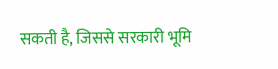सकती है, जिससे सरकारी भूमि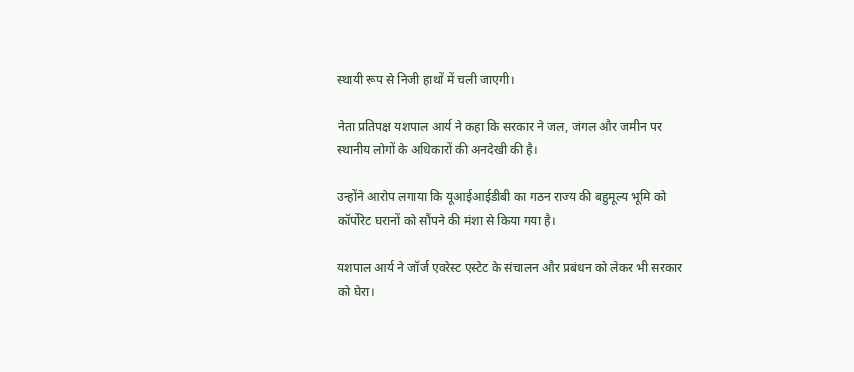स्थायी रूप से निजी हाथों में चली जाएगी।

नेता प्रतिपक्ष यशपाल आर्य ने कहा कि सरकार ने जल, जंगल और जमीन पर स्थानीय लोगों के अधिकारों की अनदेखी की है।

उन्होंने आरोप लगाया कि यूआईआईडीबी का गठन राज्य की बहुमूल्य भूमि को कॉर्पोरेट घरानों को सौंपने की मंशा से किया गया है।

यशपाल आर्य ने जॉर्ज एवरेस्ट एस्टेट के संचालन और प्रबंधन को लेकर भी सरकार को घेरा।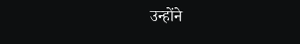उन्होंने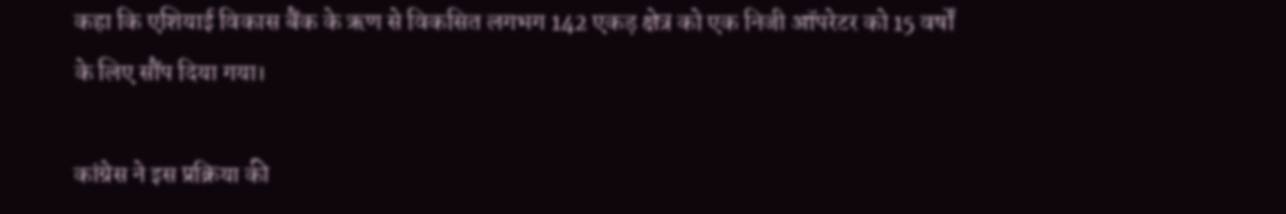कहा कि एशियाई विकास बैंक के ऋण से विकसित लगभग 142 एकड़ क्षेत्र को एक निजी ऑपरेटर को 15 वर्षों के लिए सौंप दिया गया।

कांग्रेस ने इस प्रक्रिया की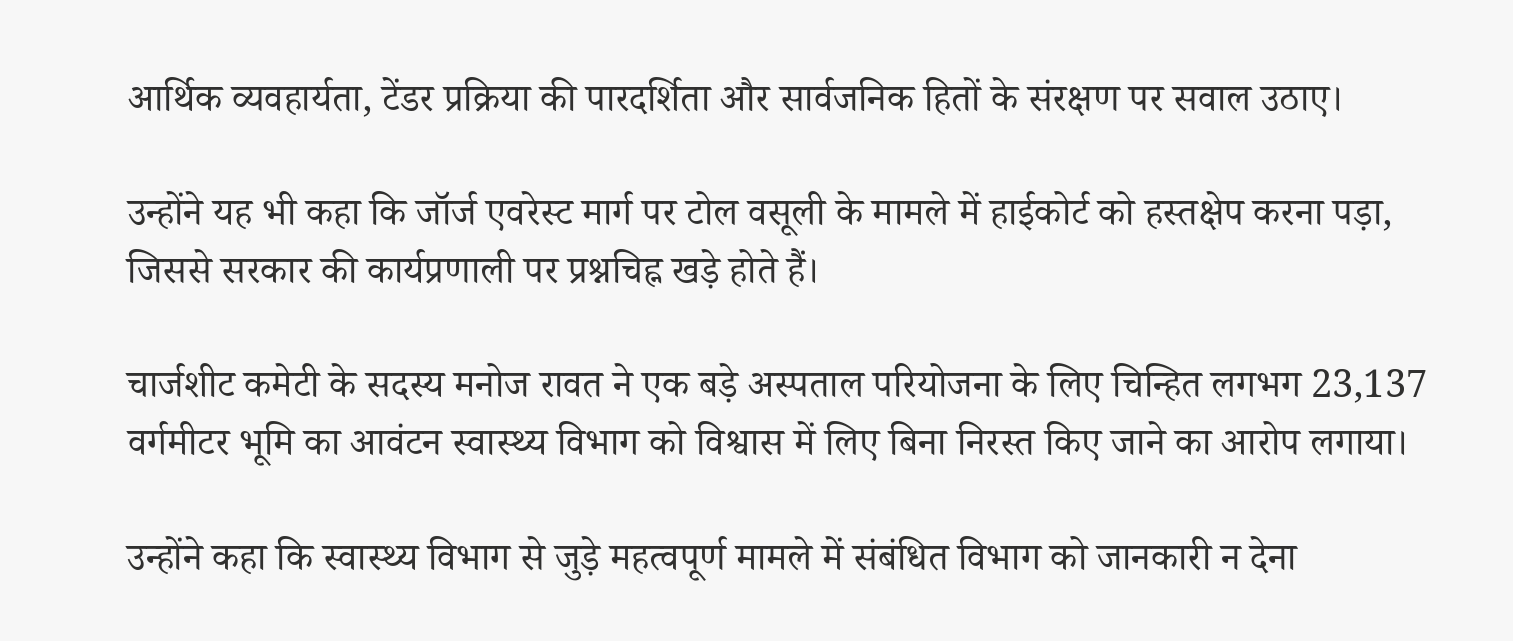आर्थिक व्यवहार्यता, टेंडर प्रक्रिया की पारदर्शिता और सार्वजनिक हितों के संरक्षण पर सवाल उठाए।

उन्होंने यह भी कहा कि जॉर्ज एवरेस्ट मार्ग पर टोल वसूली के मामले में हाईकोर्ट को हस्तक्षेप करना पड़ा, जिससे सरकार की कार्यप्रणाली पर प्रश्नचिह्न खड़े होते हैं।

चार्जशीट कमेटी के सदस्य मनोज रावत ने एक बड़े अस्पताल परियोजना के लिए चिन्हित लगभग 23,137 वर्गमीटर भूमि का आवंटन स्वास्थ्य विभाग को विश्वास में लिए बिना निरस्त किए जाने का आरोप लगाया।

उन्होंने कहा कि स्वास्थ्य विभाग से जुड़े महत्वपूर्ण मामले में संबंधित विभाग को जानकारी न देना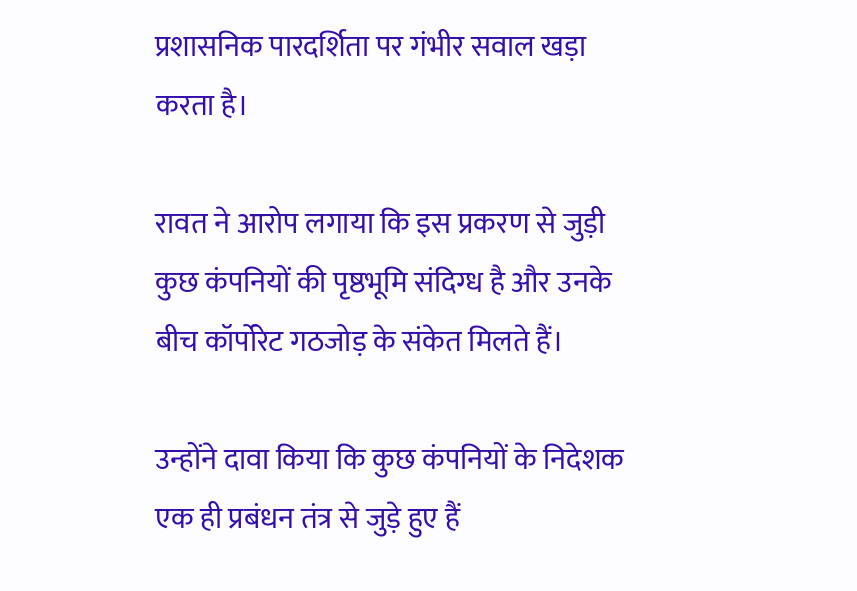प्रशासनिक पारदर्शिता पर गंभीर सवाल खड़ा करता है।

रावत ने आरोप लगाया कि इस प्रकरण से जुड़ी कुछ कंपनियों की पृष्ठभूमि संदिग्ध है और उनके बीच कॉर्पोरेट गठजोड़ के संकेत मिलते हैं।

उन्होंने दावा किया कि कुछ कंपनियों के निदेशक एक ही प्रबंधन तंत्र से जुड़े हुए हैं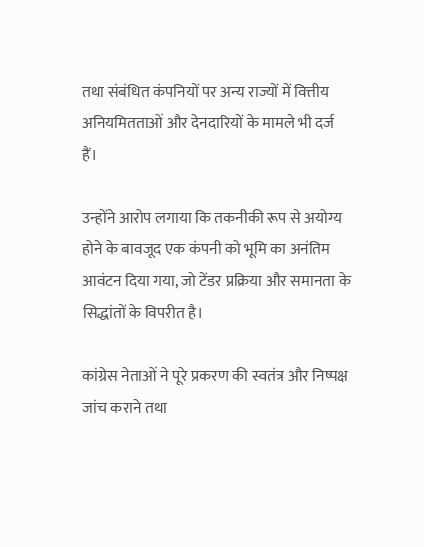तथा संबंधित कंपनियों पर अन्य राज्यों में वित्तीय अनियमितताओं और देनदारियों के मामले भी दर्ज हैं।

उन्होंने आरोप लगाया कि तकनीकी रूप से अयोग्य होने के बावजूद एक कंपनी को भूमि का अनंतिम आवंटन दिया गया, जो टेंडर प्रक्रिया और समानता के सिद्धांतों के विपरीत है।

कांग्रेस नेताओं ने पूरे प्रकरण की स्वतंत्र और निष्पक्ष जांच कराने तथा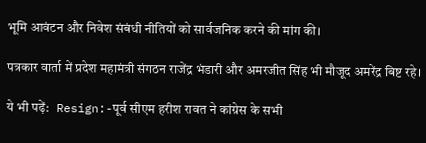भूमि आवंटन और निवेश संबंधी नीतियों को सार्वजनिक करने की मांग की।

पत्रकार वार्ता में प्रदेश महामंत्री संगठन राजेंद्र भंडारी और अमरजीत सिंह भी मौजूद अमरेंद्र बिष्ट रहे।

ये भी पढ़ें:   Resign:-पूर्व सीएम हरीश रावत ने कांग्रेस के सभी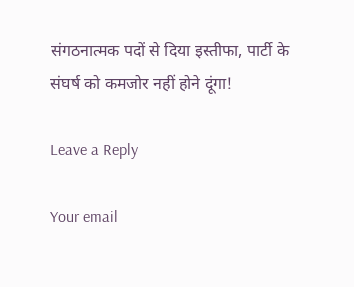संगठनात्मक पदों से दिया इस्तीफा, पार्टी के संघर्ष को कमजोर नहीं होने दूंगा!

Leave a Reply

Your email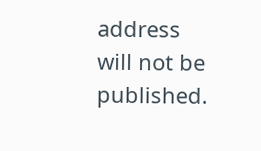address will not be published.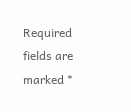Required fields are marked *